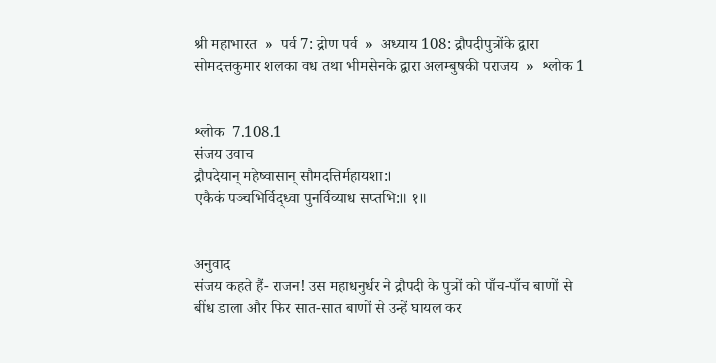श्री महाभारत  »  पर्व 7: द्रोण पर्व  »  अध्याय 108: द्रौपदीपुत्रोंके द्वारा सोमदत्तकुमार शलका वध तथा भीमसेनके द्वारा अलम्बुषकी पराजय  »  श्लोक 1


श्लोक  7.108.1
संजय उवाच
द्रौपदेयान् महेष्वासान् सौमदत्तिर्महायशा:।
एकैकं पञ्चभिर्विद्‍ध्वा पुनर्विव्याध सप्तभि:॥ १॥


अनुवाद
संजय कहते हैं- राजन! उस महाधनुर्धर ने द्रौपदी के पुत्रों को पाँच-पाँच बाणों से बींध डाला और फिर सात-सात बाणों से उन्हें घायल कर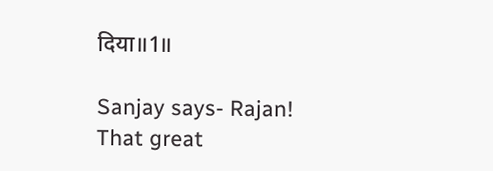दिया॥1॥

Sanjay says- Rajan! That great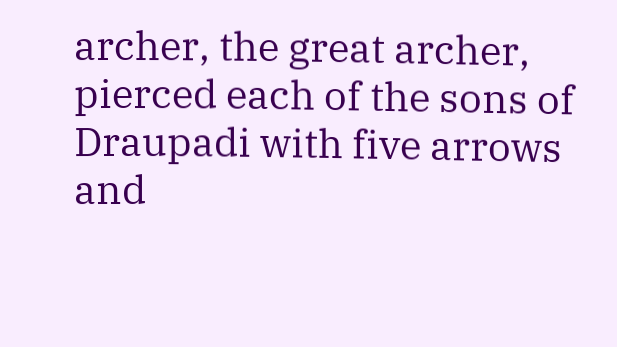archer, the great archer, pierced each of the sons of Draupadi with five arrows and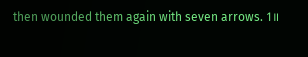then wounded them again with seven arrows. 1॥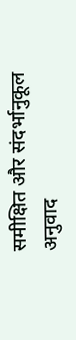समीक्षित और संदर्भानुकूल अनुवाद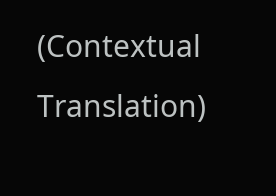(Contextual Translation)